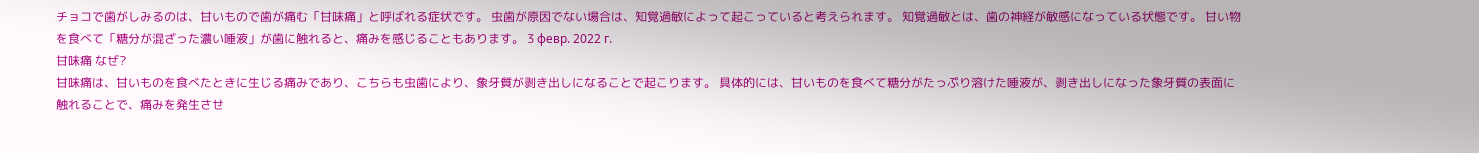チョコで歯がしみるのは、甘いもので歯が痛む「甘味痛」と呼ばれる症状です。 虫歯が原因でない場合は、知覚過敏によって起こっていると考えられます。 知覚過敏とは、歯の神経が敏感になっている状態です。 甘い物を食べて「糖分が混ざった濃い唾液」が歯に触れると、痛みを感じることもあります。 3 февр. 2022 г.
甘味痛 なぜ?
甘味痛は、甘いものを食べたときに生じる痛みであり、こちらも虫歯により、象牙質が剥き出しになることで起こります。 具体的には、甘いものを食べて糖分がたっぷり溶けた唾液が、剥き出しになった象牙質の表面に触れることで、痛みを発生させ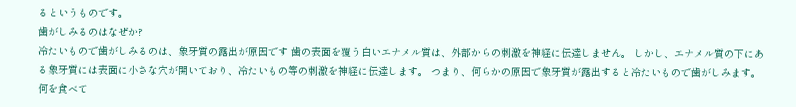るというものです。
歯がしみるのはなぜか?
冷たいもので歯がしみるのは、象牙質の露出が原因です 歯の表面を覆う白いエナメル質は、外部からの刺激を神経に伝達しません。 しかし、エナメル質の下にある象牙質には表面に小さな穴が開いており、冷たいもの等の刺激を神経に伝達します。 つまり、何らかの原因で象牙質が露出すると冷たいもので歯がしみます。
何を食べて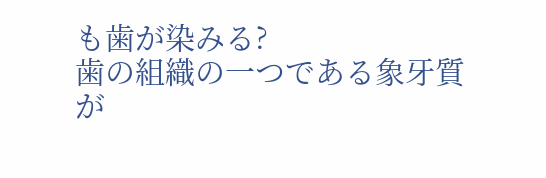も歯が染みる?
歯の組織の一つである象牙質が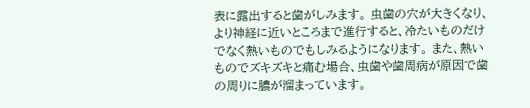表に露出すると歯がしみます。 虫歯の穴が大きくなり、より神経に近いところまで進行すると、冷たいものだけでなく熱いものでもしみるようになります。 また、熱いものでズキズキと痛む場合、虫歯や歯周病が原因で歯の周りに膿が溜まっています。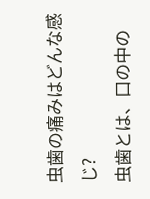虫歯の痛みはどんな感じ?
虫歯とは、口の中の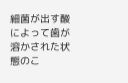細菌が出す酸によって歯が溶かされた状態のこ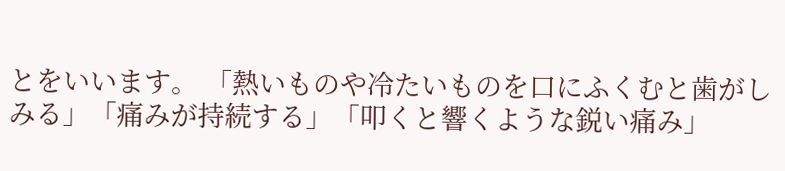とをいいます。 「熱いものや冷たいものを口にふくむと歯がしみる」「痛みが持続する」「叩くと響くような鋭い痛み」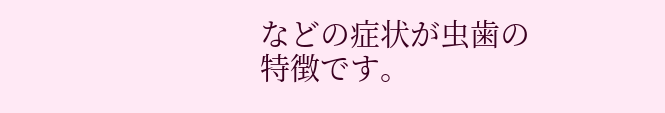などの症状が虫歯の特徴です。